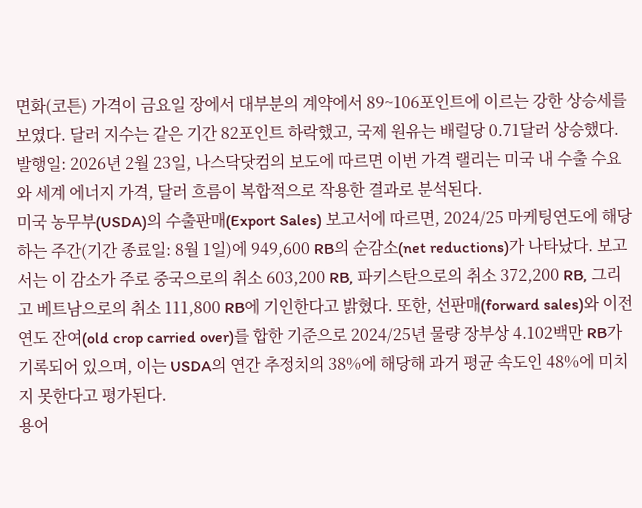면화(코튼) 가격이 금요일 장에서 대부분의 계약에서 89~106포인트에 이르는 강한 상승세를 보였다. 달러 지수는 같은 기간 82포인트 하락했고, 국제 원유는 배럴당 0.71달러 상승했다.
발행일: 2026년 2월 23일, 나스닥닷컴의 보도에 따르면 이번 가격 랠리는 미국 내 수출 수요와 세계 에너지 가격, 달러 흐름이 복합적으로 작용한 결과로 분석된다.
미국 농무부(USDA)의 수출판매(Export Sales) 보고서에 따르면, 2024/25 마케팅연도에 해당하는 주간(기간 종료일: 8월 1일)에 949,600 RB의 순감소(net reductions)가 나타났다. 보고서는 이 감소가 주로 중국으로의 취소 603,200 RB, 파키스탄으로의 취소 372,200 RB, 그리고 베트남으로의 취소 111,800 RB에 기인한다고 밝혔다. 또한, 선판매(forward sales)와 이전 연도 잔여(old crop carried over)를 합한 기준으로 2024/25년 물량 장부상 4.102백만 RB가 기록되어 있으며, 이는 USDA의 연간 추정치의 38%에 해당해 과거 평균 속도인 48%에 미치지 못한다고 평가된다.
용어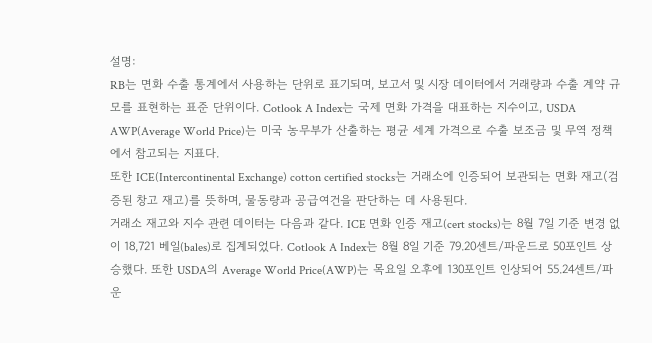설명:
RB는 면화 수출 통계에서 사용하는 단위로 표기되며, 보고서 및 시장 데이터에서 거래량과 수출 계약 규모를 표현하는 표준 단위이다. Cotlook A Index는 국제 면화 가격을 대표하는 지수이고, USDA AWP(Average World Price)는 미국 농무부가 산출하는 평균 세계 가격으로 수출 보조금 및 무역 정책에서 참고되는 지표다.
또한 ICE(Intercontinental Exchange) cotton certified stocks는 거래소에 인증되어 보관되는 면화 재고(검증된 창고 재고)를 뜻하며, 물동량과 공급여건을 판단하는 데 사용된다.
거래소 재고와 지수 관련 데이터는 다음과 같다. ICE 면화 인증 재고(cert stocks)는 8월 7일 기준 변경 없이 18,721 베일(bales)로 집계되었다. Cotlook A Index는 8월 8일 기준 79.20센트/파운드로 50포인트 상승했다. 또한 USDA의 Average World Price(AWP)는 목요일 오후에 130포인트 인상되어 55.24센트/파운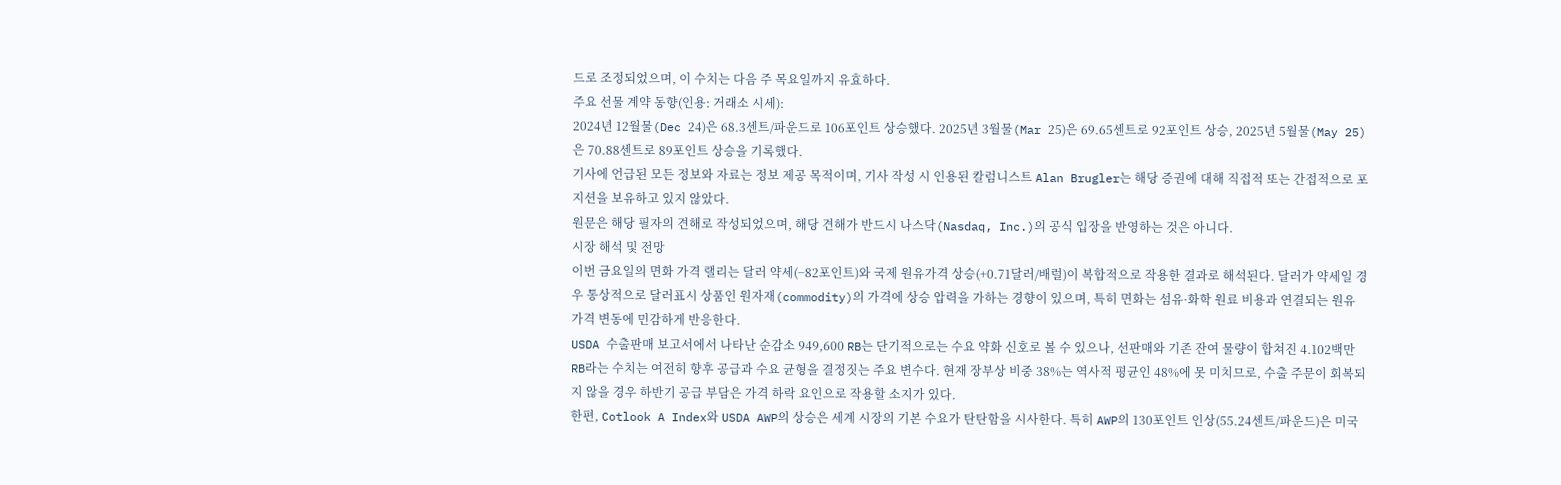드로 조정되었으며, 이 수치는 다음 주 목요일까지 유효하다.
주요 선물 계약 동향(인용: 거래소 시세):
2024년 12월물(Dec 24)은 68.3센트/파운드로 106포인트 상승했다. 2025년 3월물(Mar 25)은 69.65센트로 92포인트 상승, 2025년 5월물(May 25)은 70.88센트로 89포인트 상승을 기록했다.
기사에 언급된 모든 정보와 자료는 정보 제공 목적이며, 기사 작성 시 인용된 칼럼니스트 Alan Brugler는 해당 증권에 대해 직접적 또는 간접적으로 포지션을 보유하고 있지 않았다.
원문은 해당 필자의 견해로 작성되었으며, 해당 견해가 반드시 나스닥(Nasdaq, Inc.)의 공식 입장을 반영하는 것은 아니다.
시장 해석 및 전망
이번 금요일의 면화 가격 랠리는 달러 약세(−82포인트)와 국제 원유가격 상승(+0.71달러/배럴)이 복합적으로 작용한 결과로 해석된다. 달러가 약세일 경우 통상적으로 달러표시 상품인 원자재(commodity)의 가격에 상승 압력을 가하는 경향이 있으며, 특히 면화는 섬유·화학 원료 비용과 연결되는 원유 가격 변동에 민감하게 반응한다.
USDA 수출판매 보고서에서 나타난 순감소 949,600 RB는 단기적으로는 수요 약화 신호로 볼 수 있으나, 선판매와 기존 잔여 물량이 합쳐진 4.102백만 RB라는 수치는 여전히 향후 공급과 수요 균형을 결정짓는 주요 변수다. 현재 장부상 비중 38%는 역사적 평균인 48%에 못 미치므로, 수출 주문이 회복되지 않을 경우 하반기 공급 부담은 가격 하락 요인으로 작용할 소지가 있다.
한편, Cotlook A Index와 USDA AWP의 상승은 세계 시장의 기본 수요가 탄탄함을 시사한다. 특히 AWP의 130포인트 인상(55.24센트/파운드)은 미국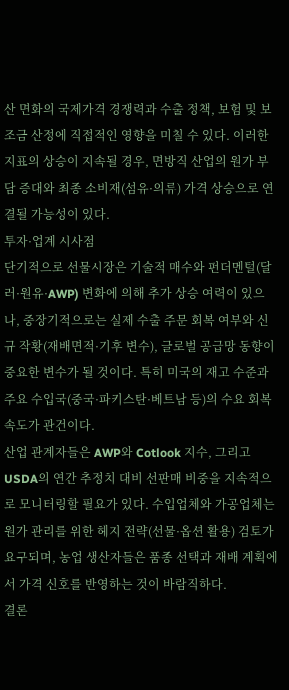산 면화의 국제가격 경쟁력과 수출 정책, 보험 및 보조금 산정에 직접적인 영향을 미칠 수 있다. 이러한 지표의 상승이 지속될 경우, 면방직 산업의 원가 부담 증대와 최종 소비재(섬유·의류) 가격 상승으로 연결될 가능성이 있다.
투자·업계 시사점
단기적으로 선물시장은 기술적 매수와 펀더멘털(달러·원유·AWP) 변화에 의해 추가 상승 여력이 있으나, 중장기적으로는 실제 수출 주문 회복 여부와 신규 작황(재배면적·기후 변수), 글로벌 공급망 동향이 중요한 변수가 될 것이다. 특히 미국의 재고 수준과 주요 수입국(중국·파키스탄·베트남 등)의 수요 회복 속도가 관건이다.
산업 관계자들은 AWP와 Cotlook 지수, 그리고 USDA의 연간 추정치 대비 선판매 비중을 지속적으로 모니터링할 필요가 있다. 수입업체와 가공업체는 원가 관리를 위한 헤지 전략(선물·옵션 활용) 검토가 요구되며, 농업 생산자들은 품종 선택과 재배 계획에서 가격 신호를 반영하는 것이 바람직하다.
결론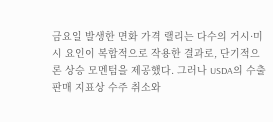금요일 발생한 면화 가격 랠리는 다수의 거시·미시 요인이 복합적으로 작용한 결과로, 단기적으론 상승 모멘텀을 제공했다. 그러나 USDA의 수출판매 지표상 수주 취소와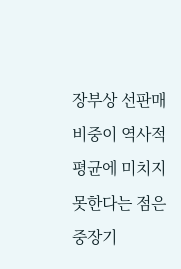장부상 선판매 비중이 역사적 평균에 미치지 못한다는 점은 중장기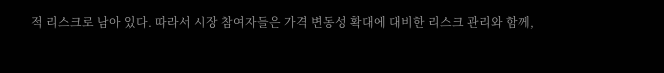적 리스크로 남아 있다. 따라서 시장 참여자들은 가격 변동성 확대에 대비한 리스크 관리와 함께,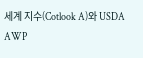세계 지수(Cotlook A)와 USDA AWP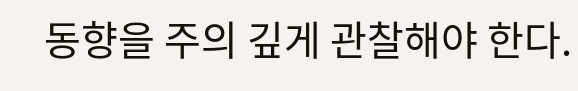동향을 주의 깊게 관찰해야 한다.